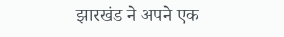झारखंड ने अपने एक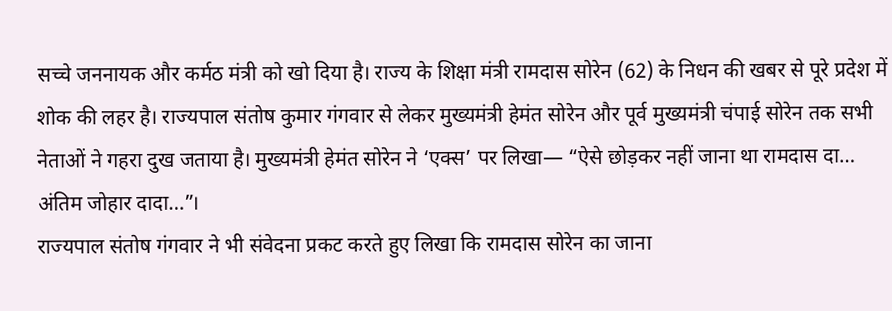सच्चे जननायक और कर्मठ मंत्री को खो दिया है। राज्य के शिक्षा मंत्री रामदास सोरेन (62) के निधन की खबर से पूरे प्रदेश में शोक की लहर है। राज्यपाल संतोष कुमार गंगवार से लेकर मुख्यमंत्री हेमंत सोरेन और पूर्व मुख्यमंत्री चंपाई सोरेन तक सभी नेताओं ने गहरा दुख जताया है। मुख्यमंत्री हेमंत सोरेन ने ‘एक्स’ पर लिखा— “ऐसे छोड़कर नहीं जाना था रामदास दा… अंतिम जोहार दादा…”।
राज्यपाल संतोष गंगवार ने भी संवेदना प्रकट करते हुए लिखा कि रामदास सोरेन का जाना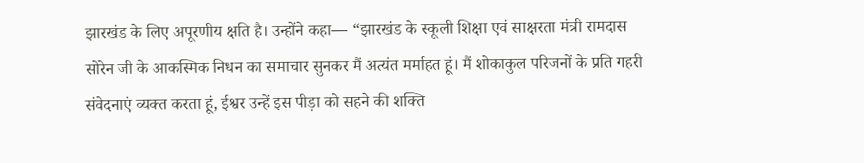झारखंड के लिए अपूरणीय क्षति है। उन्होंने कहा— “झारखंड के स्कूली शिक्षा एवं साक्षरता मंत्री रामदास सोरेन जी के आकस्मिक निधन का समाचार सुनकर मैं अत्यंत मर्माहत हूं। मैं शोकाकुल परिजनों के प्रति गहरी संवेदनाएं व्यक्त करता हूं, ईश्वर उन्हें इस पीड़ा को सहने की शक्ति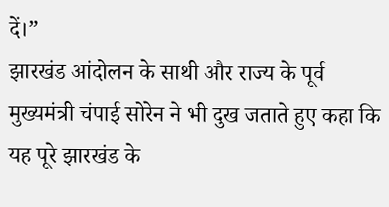दें।”
झारखंड आंदोलन के साथी और राज्य के पूर्व मुख्यमंत्री चंपाई सोरेन ने भी दुख जताते हुए कहा कि यह पूरे झारखंड के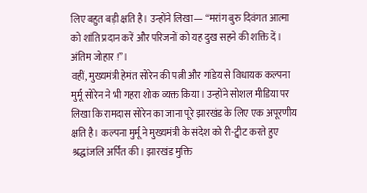लिए बहुत बड़ी क्षति है। उन्होंने लिखा— “मरांग बुरु दिवंगत आत्मा को शांति प्रदान करें और परिजनों को यह दुख सहने की शक्ति दें। अंतिम जोहार!”।
वहीं, मुख्यमंत्री हेमंत सोरेन की पत्नी और गांडेय से विधायक कल्पना मुर्मू सोरेन ने भी गहरा शोक व्यक्त किया। उन्होंने सोशल मीडिया पर लिखा कि रामदास सोरेन का जाना पूरे झारखंड के लिए एक अपूरणीय क्षति है। कल्पना मुर्मू ने मुख्यमंत्री के संदेश को री-ट्वीट करते हुए श्रद्धांजलि अर्पित की। झारखंड मुक्ति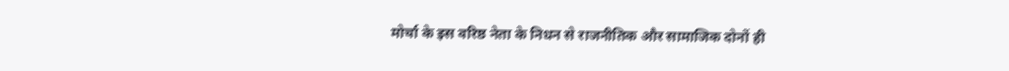मोर्चा के इस वरिष्ठ नेता के निधन से राजनीतिक और सामाजिक दोनों ही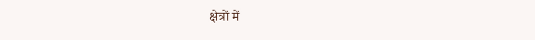क्षेत्रों में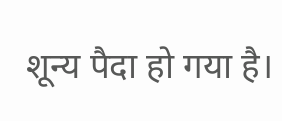शून्य पैदा हो गया है।